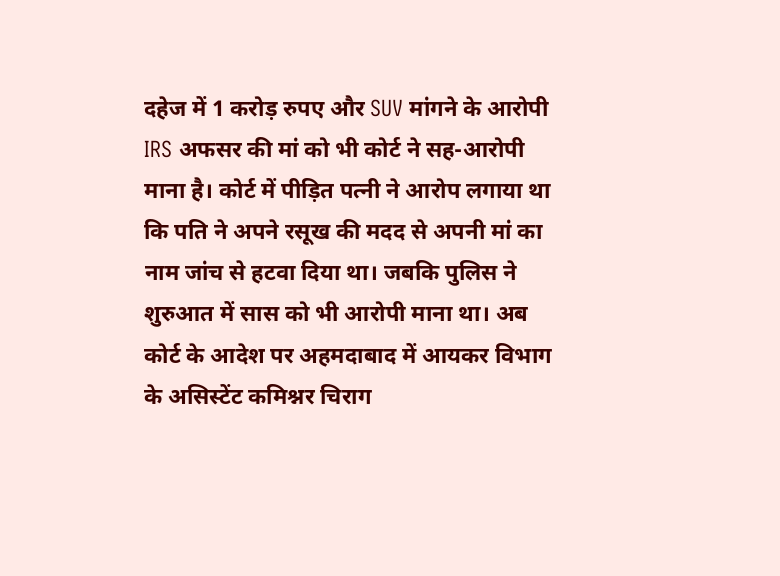दहेज में 1 करोड़ रुपए और SUV मांगने के आरोपी IRS अफसर की मां को भी कोर्ट ने सह-आरोपी माना है। कोर्ट में पीड़ित पत्नी ने आरोप लगाया था कि पति ने अपने रसूख की मदद से अपनी मां का नाम जांच से हटवा दिया था। जबकि पुलिस ने शुरुआत में सास को भी आरोपी माना था। अब कोर्ट के आदेश पर अहमदाबाद में आयकर विभाग के असिस्टेंट कमिश्नर चिराग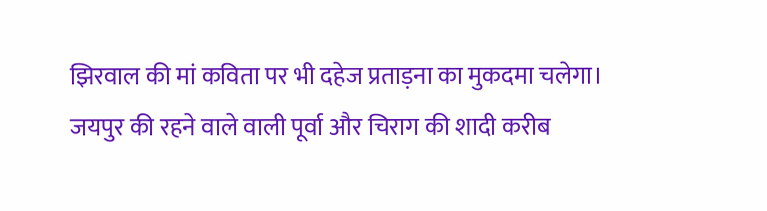झिरवाल की मां कविता पर भी दहेज प्रताड़ना का मुकदमा चलेगा। जयपुर की रहने वाले वाली पूर्वा और चिराग की शादी करीब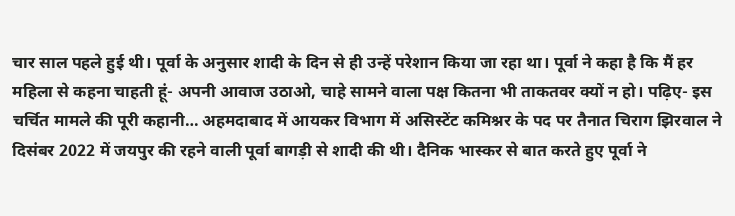चार साल पहले हुई थी। पूर्वा के अनुसार शादी के दिन से ही उन्हें परेशान किया जा रहा था। पूर्वा ने कहा है कि मैं हर महिला से कहना चाहती हूं- अपनी आवाज उठाओ, चाहे सामने वाला पक्ष कितना भी ताकतवर क्यों न हो। पढ़िए- इस चर्चित मामले की पूरी कहानी… अहमदाबाद में आयकर विभाग में असिस्टेंट कमिश्नर के पद पर तैनात चिराग झिरवाल ने दिसंबर 2022 में जयपुर की रहने वाली पूर्वा बागड़ी से शादी की थी। दैनिक भास्कर से बात करते हुए पूर्वा ने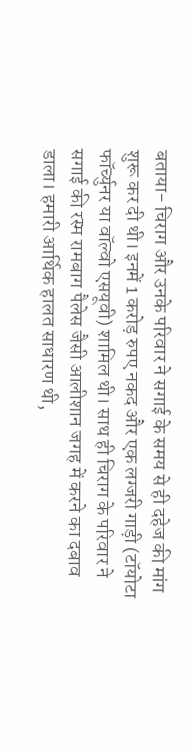बताया- चिराग और उनके परिवार ने सगाई के समय से ही दहेज की मांग शुरू कर दी थी। इनमें 1 करोड़ रुपए नकद और एक लग्जरी गाड़ी (टॉयोटा फॉर्च्युनर या वॉल्वो एसयूवी) शामिल थी। साथ ही चिराग के परिवार ने सगाई की रस्म रामबाग पैलेस जैसी आलीशान जगह में करने का दबाव डाला। हमारी आर्थिक हालत साधारण थी,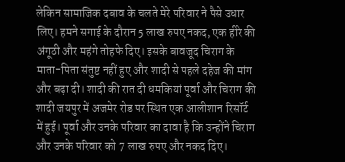लेकिन सामाजिक दबाव के चलते मेरे परिवार ने पैसे उधार लिए। हमने सगाई के दौरान 5 लाख रुपए नकद, एक हीरे की अंगूठी और महंगे तोहफे दिए। इसके बावजूद चिराग के माता-पिता संतुष्ट नहीं हुए और शादी से पहले दहेज की मांग और बढ़ा दी। शादी की रात दी धमकियां पूर्वा और चिराग की शादी जयपुर में अजमेर रोड पर स्थित एक आलीशान रिसॉर्ट में हुई। पूर्वा और उनके परिवार का दावा है कि उन्होंने चिराग और उनके परिवार को 7 लाख रुपए और नकद दिए।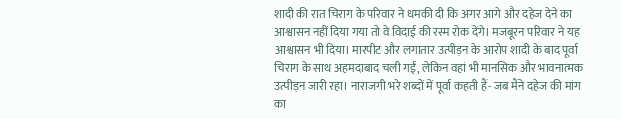शादी की रात चिराग के परिवार ने धमकी दी कि अगर आगे और दहेज देने का आश्वासन नहीं दिया गया तो वे विदाई की रस्म रोक देंगे। मजबूरन परिवार ने यह आश्वासन भी दिया। मारपीट और लगातार उत्पीड़न के आरोप शादी के बाद पूर्वा चिराग के साथ अहमदाबाद चली गईं, लेकिन वहां भी मानसिक और भावनात्मक उत्पीड़न जारी रहा। नाराजगी भरे शब्दों में पूर्वा कहती हैं- जब मैंने दहेज की मांग का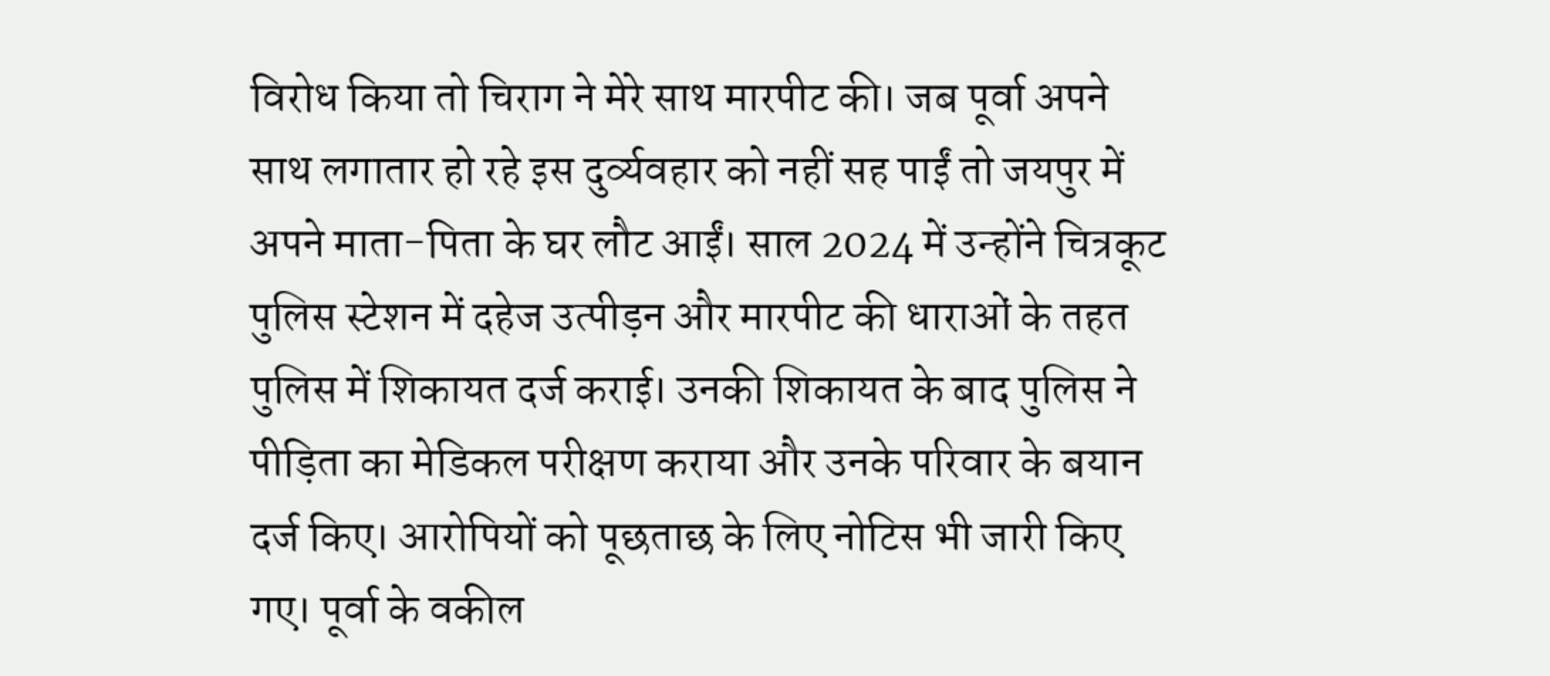विरोध किया तो चिराग ने मेरे साथ मारपीट की। जब पूर्वा अपने साथ लगातार हो रहे इस दुर्व्यवहार को नहीं सह पाईं तो जयपुर में अपने माता-पिता के घर लौट आईं। साल 2024 में उन्होंने चित्रकूट पुलिस स्टेशन में दहेज उत्पीड़न और मारपीट की धाराओं के तहत पुलिस में शिकायत दर्ज कराई। उनकी शिकायत के बाद पुलिस ने पीड़िता का मेडिकल परीक्षण कराया और उनके परिवार के बयान दर्ज किए। आरोपियों को पूछताछ के लिए नोटिस भी जारी किए गए। पूर्वा के वकील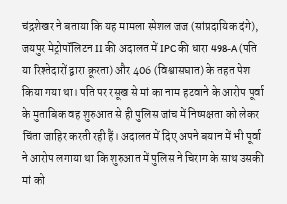चंद्रशेखर ने बताया कि यह मामला स्पेशल जज (सांप्रदायिक दंगे), जयपुर मेट्रोपॉलिटन II की अदालत में IPC की धारा 498-A (पति या रिश्तेदारों द्वारा क्रूरता) और 406 (विश्वासघात) के तहत पेश किया गया था। पति पर रसूख से मां का नाम हटवाने के आरोप पूर्वा के मुताबिक वह शुरुआत से ही पुलिस जांच में निष्पक्षता को लेकर चिंता जाहिर करती रही हैं। अदालत में दिए अपने बयान में भी पूर्वा ने आरोप लगाया था कि शुरुआत में पुलिस ने चिराग के साथ उसकी मां को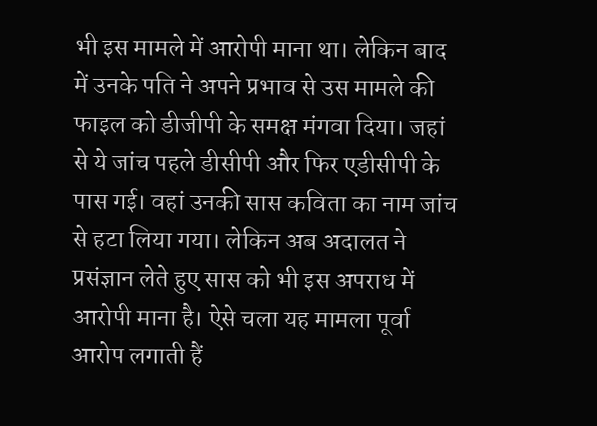भी इस मामले में आरोपी माना था। लेकिन बाद में उनके पति ने अपने प्रभाव से उस मामले की फाइल को डीजीपी के समक्ष मंगवा दिया। जहां से ये जांच पहले डीसीपी और फिर एडीसीपी के पास गई। वहां उनकी सास कविता का नाम जांच से हटा लिया गया। लेकिन अब अदालत ने प्रसंज्ञान लेते हुए सास को भी इस अपराध में आरोपी माना है। ऐसे चला यह मामला पूर्वा आरोप लगाती हैं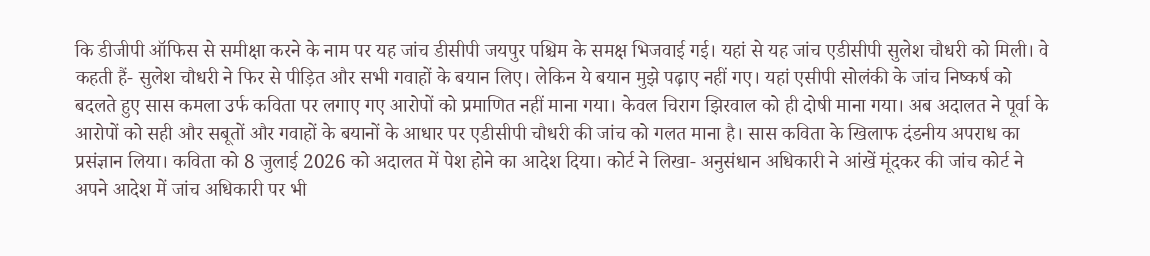कि डीजीपी ऑफिस से समीक्षा करने के नाम पर यह जांच डीसीपी जयपुर पश्चिम के समक्ष भिजवाई गई। यहां से यह जांच एडीसीपी सुलेश चौधरी को मिली। वे कहती हैं- सुलेश चौधरी ने फिर से पीड़ित और सभी गवाहों के बयान लिए। लेकिन ये बयान मुझे पढ़ाए नहीं गए। यहां एसीपी सोलंकी के जांच निष्कर्ष को बदलते हुए सास कमला उर्फ कविता पर लगाए गए आरोपों को प्रमाणित नहीं माना गया। केवल चिराग झिरवाल को ही दोषी माना गया। अब अदालत ने पूर्वा के आरोपों को सही और सबूतों और गवाहों के बयानों के आधार पर एडीसीपी चौधरी की जांच को गलत माना है। सास कविता के खिलाफ दंडनीय अपराध का प्रसंज्ञान लिया। कविता को 8 जुलाई 2026 को अदालत में पेश होने का आदेश दिया। कोर्ट ने लिखा- अनुसंधान अधिकारी ने आंखें मूंदकर की जांच कोर्ट ने अपने आदेश में जांच अधिकारी पर भी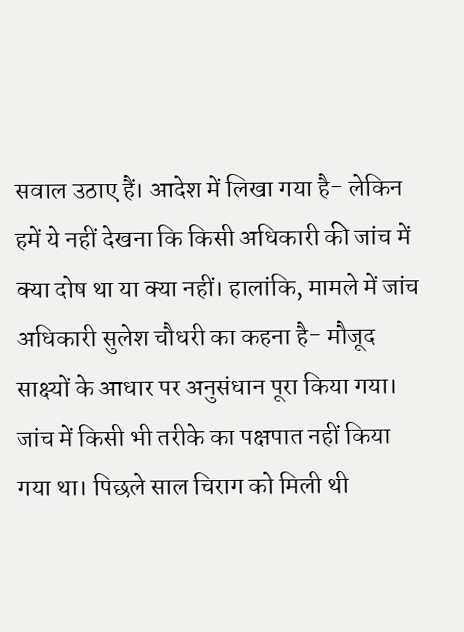सवाल उठाए हैं। आदेश में लिखा गया है- लेकिन हमें ये नहीं देखना कि किसी अधिकारी की जांच में क्या दोष था या क्या नहीं। हालांकि, मामले में जांच अधिकारी सुलेश चौधरी का कहना है- मौजूद साक्ष्यों के आधार पर अनुसंधान पूरा किया गया। जांच में किसी भी तरीके का पक्षपात नहीं किया गया था। पिछले साल चिराग को मिली थी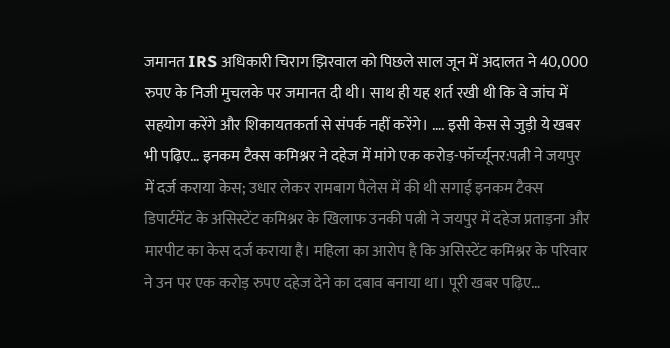जमानत IRS अधिकारी चिराग झिरवाल को पिछले साल जून में अदालत ने 40,000 रुपए के निजी मुचलके पर जमानत दी थी। साथ ही यह शर्त रखी थी कि वे जांच में सहयोग करेंगे और शिकायतकर्ता से संपर्क नहीं करेंगे। …. इसी केस से जुड़ी ये खबर भी पढ़िए… इनकम टैक्स कमिश्नर ने दहेज में मांगे एक करोड़-फॉर्च्यूनर:पत्नी ने जयपुर में दर्ज कराया केस; उधार लेकर रामबाग पैलेस में की थी सगाई इनकम टैक्स डिपार्टमेंट के असिस्टेंट कमिश्नर के खिलाफ उनकी पत्नी ने जयपुर में दहेज प्रताड़ना और मारपीट का केस दर्ज कराया है। महिला का आरोप है कि असिस्टेंट कमिश्नर के परिवार ने उन पर एक करोड़ रुपए दहेज देने का दबाव बनाया था। पूरी खबर पढ़िए…